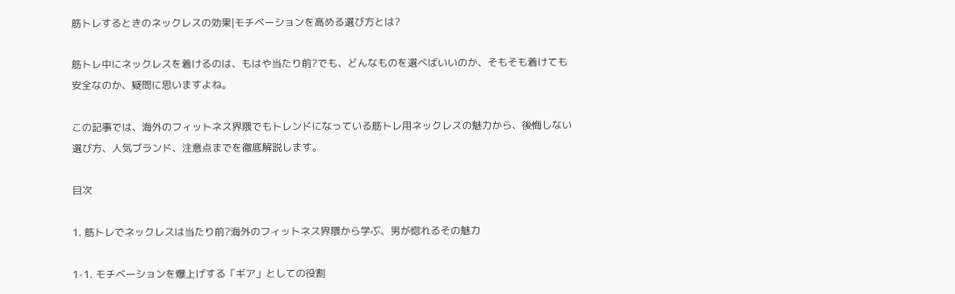筋トレするときのネックレスの効果|モチベーションを高める選び方とは?

筋トレ中にネックレスを着けるのは、もはや当たり前?でも、どんなものを選べばいいのか、そもそも着けても安全なのか、疑問に思いますよね。

この記事では、海外のフィットネス界隈でもトレンドになっている筋トレ用ネックレスの魅力から、後悔しない選び方、人気ブランド、注意点までを徹底解説します。

目次

1. 筋トレでネックレスは当たり前?海外のフィットネス界隈から学ぶ、男が惚れるその魅力

1-1. モチベーションを爆上げする「ギア」としての役割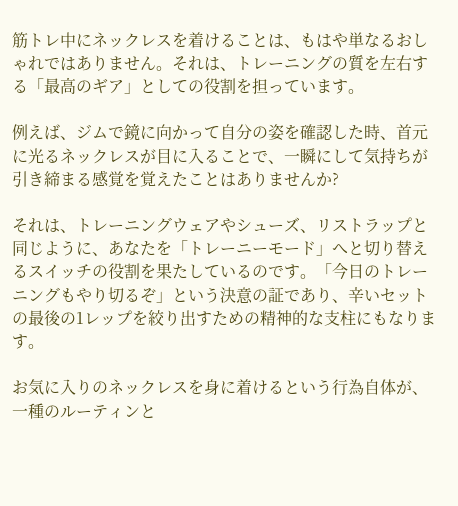筋トレ中にネックレスを着けることは、もはや単なるおしゃれではありません。それは、トレーニングの質を左右する「最高のギア」としての役割を担っています。

例えば、ジムで鏡に向かって自分の姿を確認した時、首元に光るネックレスが目に入ることで、一瞬にして気持ちが引き締まる感覚を覚えたことはありませんか?

それは、トレーニングウェアやシューズ、リストラップと同じように、あなたを「トレーニーモード」へと切り替えるスイッチの役割を果たしているのです。「今日のトレーニングもやり切るぞ」という決意の証であり、辛いセットの最後の1レップを絞り出すための精神的な支柱にもなります。

お気に入りのネックレスを身に着けるという行為自体が、一種のルーティンと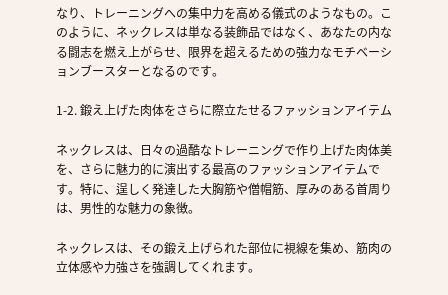なり、トレーニングへの集中力を高める儀式のようなもの。このように、ネックレスは単なる装飾品ではなく、あなたの内なる闘志を燃え上がらせ、限界を超えるための強力なモチベーションブースターとなるのです。

1-2. 鍛え上げた肉体をさらに際立たせるファッションアイテム

ネックレスは、日々の過酷なトレーニングで作り上げた肉体美を、さらに魅力的に演出する最高のファッションアイテムです。特に、逞しく発達した大胸筋や僧帽筋、厚みのある首周りは、男性的な魅力の象徴。

ネックレスは、その鍛え上げられた部位に視線を集め、筋肉の立体感や力強さを強調してくれます。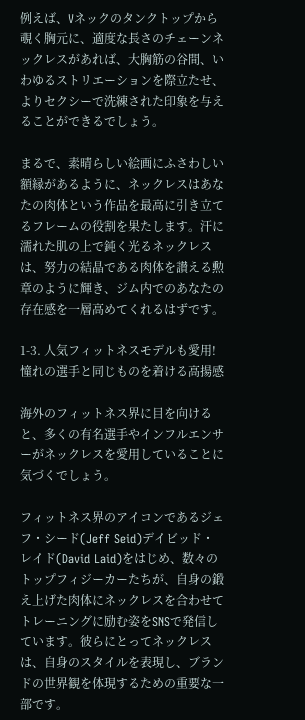例えば、Vネックのタンクトップから覗く胸元に、適度な長さのチェーンネックレスがあれば、大胸筋の谷間、いわゆるストリエーションを際立たせ、よりセクシーで洗練された印象を与えることができるでしょう。

まるで、素晴らしい絵画にふさわしい額縁があるように、ネックレスはあなたの肉体という作品を最高に引き立てるフレームの役割を果たします。汗に濡れた肌の上で鈍く光るネックレスは、努力の結晶である肉体を讃える勲章のように輝き、ジム内でのあなたの存在感を一層高めてくれるはずです。

1-3. 人気フィットネスモデルも愛用!憧れの選手と同じものを着ける高揚感

海外のフィットネス界に目を向けると、多くの有名選手やインフルエンサーがネックレスを愛用していることに気づくでしょう。

フィットネス界のアイコンであるジェフ・シード(Jeff Seid)デイビッド・レイド(David Laid)をはじめ、数々のトップフィジーカーたちが、自身の鍛え上げた肉体にネックレスを合わせてトレーニングに励む姿をSNSで発信しています。彼らにとってネックレスは、自身のスタイルを表現し、ブランドの世界観を体現するための重要な一部です。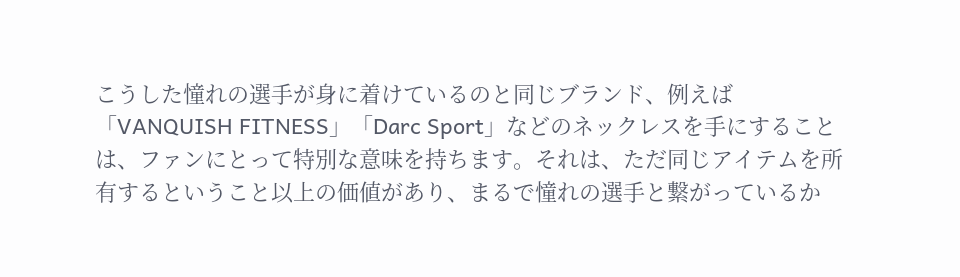こうした憧れの選手が身に着けているのと同じブランド、例えば「VANQUISH FITNESS」「Darc Sport」などのネックレスを手にすることは、ファンにとって特別な意味を持ちます。それは、ただ同じアイテムを所有するということ以上の価値があり、まるで憧れの選手と繋がっているか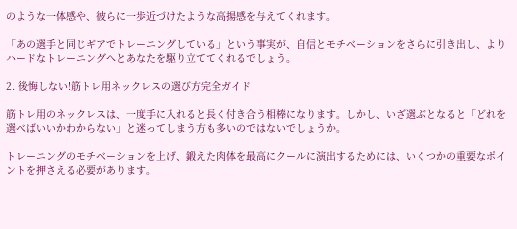のような一体感や、彼らに一歩近づけたような高揚感を与えてくれます。

「あの選手と同じギアでトレーニングしている」という事実が、自信とモチベーションをさらに引き出し、よりハードなトレーニングへとあなたを駆り立ててくれるでしょう。

2. 後悔しない!筋トレ用ネックレスの選び方完全ガイド

筋トレ用のネックレスは、一度手に入れると長く付き合う相棒になります。しかし、いざ選ぶとなると「どれを選べばいいかわからない」と迷ってしまう方も多いのではないでしょうか。

トレーニングのモチベーションを上げ、鍛えた肉体を最高にクールに演出するためには、いくつかの重要なポイントを押さえる必要があります。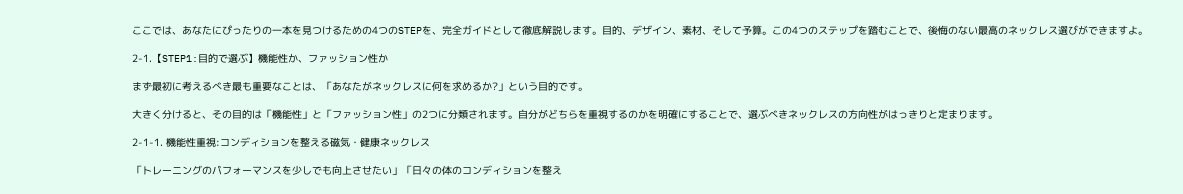ここでは、あなたにぴったりの一本を見つけるための4つのSTEPを、完全ガイドとして徹底解説します。目的、デザイン、素材、そして予算。この4つのステップを踏むことで、後悔のない最高のネックレス選びができますよ。

2-1.【STEP1:目的で選ぶ】機能性か、ファッション性か

まず最初に考えるべき最も重要なことは、「あなたがネックレスに何を求めるか?」という目的です。

大きく分けると、その目的は「機能性」と「ファッション性」の2つに分類されます。自分がどちらを重視するのかを明確にすることで、選ぶべきネックレスの方向性がはっきりと定まります。

2-1-1. 機能性重視:コンディションを整える磁気・健康ネックレス

「トレーニングのパフォーマンスを少しでも向上させたい」「日々の体のコンディションを整え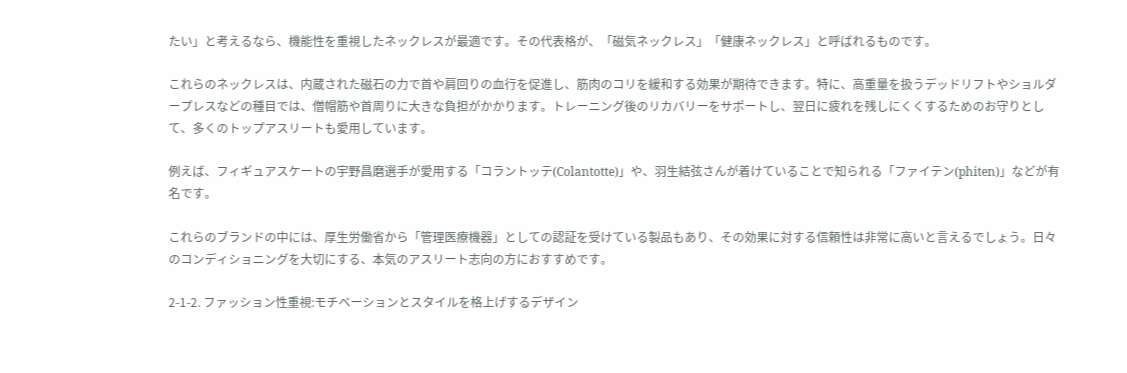たい」と考えるなら、機能性を重視したネックレスが最適です。その代表格が、「磁気ネックレス」「健康ネックレス」と呼ばれるものです。

これらのネックレスは、内蔵された磁石の力で首や肩回りの血行を促進し、筋肉のコリを緩和する効果が期待できます。特に、高重量を扱うデッドリフトやショルダープレスなどの種目では、僧帽筋や首周りに大きな負担がかかります。トレーニング後のリカバリーをサポートし、翌日に疲れを残しにくくするためのお守りとして、多くのトップアスリートも愛用しています。

例えば、フィギュアスケートの宇野昌磨選手が愛用する「コラントッテ(Colantotte)」や、羽生結弦さんが着けていることで知られる「ファイテン(phiten)」などが有名です。

これらのブランドの中には、厚生労働省から「管理医療機器」としての認証を受けている製品もあり、その効果に対する信頼性は非常に高いと言えるでしょう。日々のコンディショニングを大切にする、本気のアスリート志向の方におすすめです。

2-1-2. ファッション性重視:モチベーションとスタイルを格上げするデザイン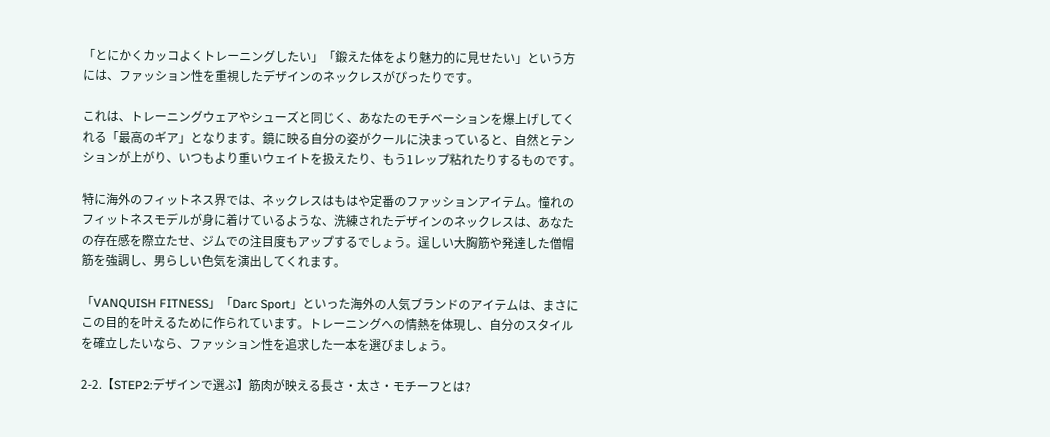「とにかくカッコよくトレーニングしたい」「鍛えた体をより魅力的に見せたい」という方には、ファッション性を重視したデザインのネックレスがぴったりです。

これは、トレーニングウェアやシューズと同じく、あなたのモチベーションを爆上げしてくれる「最高のギア」となります。鏡に映る自分の姿がクールに決まっていると、自然とテンションが上がり、いつもより重いウェイトを扱えたり、もう1レップ粘れたりするものです。

特に海外のフィットネス界では、ネックレスはもはや定番のファッションアイテム。憧れのフィットネスモデルが身に着けているような、洗練されたデザインのネックレスは、あなたの存在感を際立たせ、ジムでの注目度もアップするでしょう。逞しい大胸筋や発達した僧帽筋を強調し、男らしい色気を演出してくれます。

「VANQUISH FITNESS」「Darc Sport」といった海外の人気ブランドのアイテムは、まさにこの目的を叶えるために作られています。トレーニングへの情熱を体現し、自分のスタイルを確立したいなら、ファッション性を追求した一本を選びましょう。

2-2.【STEP2:デザインで選ぶ】筋肉が映える長さ・太さ・モチーフとは?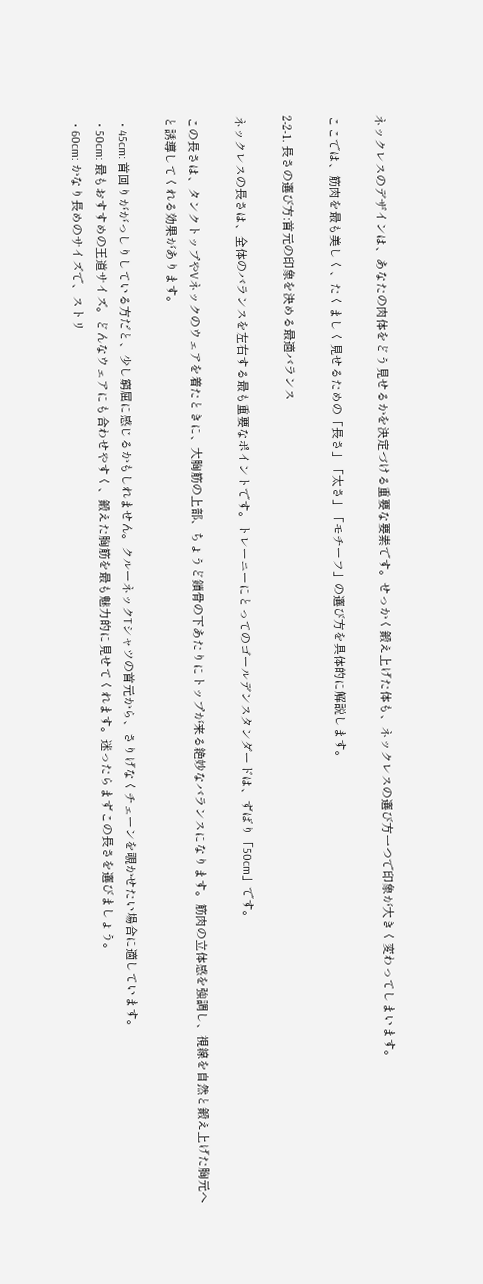ネックレスのデザインは、あなたの肉体をどう見せるかを決定づける重要な要素です。せっかく鍛え上げた体も、ネックレスの選び方一つで印象が大きく変わってしまいます。

ここでは、筋肉を最も美しく、たくましく見せるための「長さ」「太さ」「モチーフ」の選び方を具体的に解説します。

2-2-1. 長さの選び方:首元の印象を決める最適バランス

ネックレスの長さは、全体のバランスを左右する最も重要なポイントです。トレーニーにとってのゴールデンスタンダードは、ずばり「50cm」です。

この長さは、タンクトップやVネックのウェアを着たときに、大胸筋の上部、ちょうど鎖骨の下あたりにトップが来る絶妙なバランスになります。筋肉の立体感を強調し、視線を自然と鍛え上げた胸元へと誘導してくれる効果があります。

  • 45cm: 首回りががっしりしている方だと、少し窮屈に感じるかもしれません。クルーネックTシャツの首元から、さりげなくチェーンを覗かせたい場合に適しています。
  • 50cm: 最もおすすめの王道サイズ。どんなウェアにも合わせやすく、鍛えた胸筋を最も魅力的に見せてくれます。迷ったらまずこの長さを選びましょう。
  • 60cm: かなり長めのサイズで、ストリ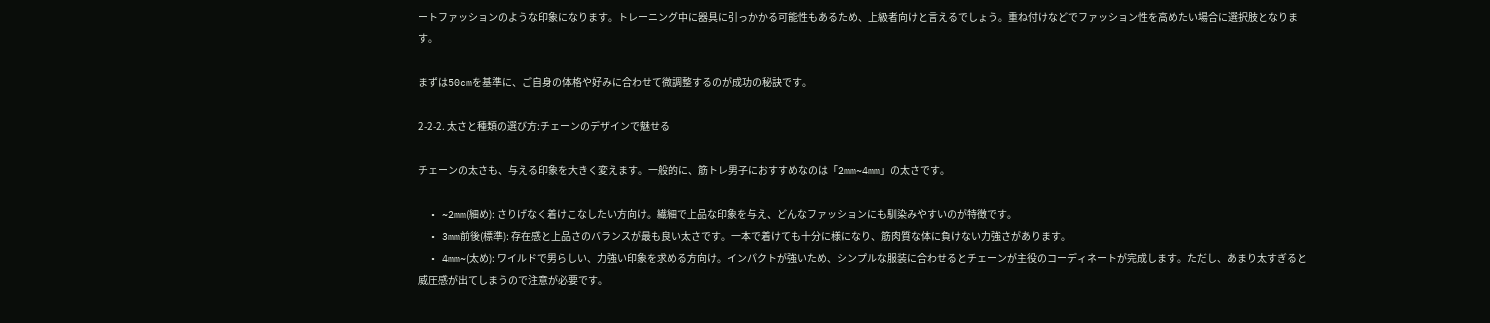ートファッションのような印象になります。トレーニング中に器具に引っかかる可能性もあるため、上級者向けと言えるでしょう。重ね付けなどでファッション性を高めたい場合に選択肢となります。

まずは50cmを基準に、ご自身の体格や好みに合わせて微調整するのが成功の秘訣です。

2-2-2. 太さと種類の選び方:チェーンのデザインで魅せる

チェーンの太さも、与える印象を大きく変えます。一般的に、筋トレ男子におすすめなのは「2mm~4mm」の太さです。

  • ~2mm(細め): さりげなく着けこなしたい方向け。繊細で上品な印象を与え、どんなファッションにも馴染みやすいのが特徴です。
  • 3mm前後(標準): 存在感と上品さのバランスが最も良い太さです。一本で着けても十分に様になり、筋肉質な体に負けない力強さがあります。
  • 4mm~(太め): ワイルドで男らしい、力強い印象を求める方向け。インパクトが強いため、シンプルな服装に合わせるとチェーンが主役のコーディネートが完成します。ただし、あまり太すぎると威圧感が出てしまうので注意が必要です。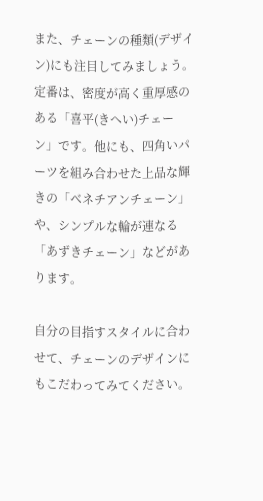また、チェーンの種類(デザイン)にも注目してみましょう。定番は、密度が高く重厚感のある「喜平(きへい)チェーン」です。他にも、四角いパーツを組み合わせた上品な輝きの「ベネチアンチェーン」や、シンプルな輪が連なる「あずきチェーン」などがあります。

自分の目指すスタイルに合わせて、チェーンのデザインにもこだわってみてください。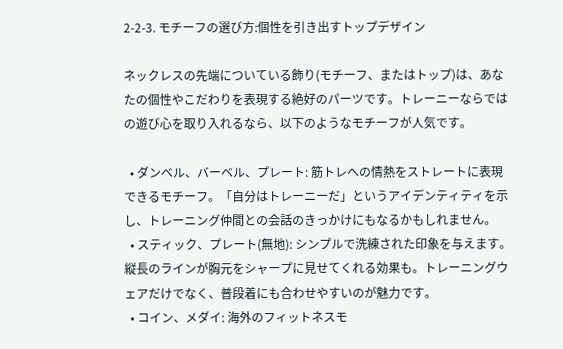2-2-3. モチーフの選び方:個性を引き出すトップデザイン

ネックレスの先端についている飾り(モチーフ、またはトップ)は、あなたの個性やこだわりを表現する絶好のパーツです。トレーニーならではの遊び心を取り入れるなら、以下のようなモチーフが人気です。

  • ダンベル、バーベル、プレート: 筋トレへの情熱をストレートに表現できるモチーフ。「自分はトレーニーだ」というアイデンティティを示し、トレーニング仲間との会話のきっかけにもなるかもしれません。
  • スティック、プレート(無地): シンプルで洗練された印象を与えます。縦長のラインが胸元をシャープに見せてくれる効果も。トレーニングウェアだけでなく、普段着にも合わせやすいのが魅力です。
  • コイン、メダイ: 海外のフィットネスモ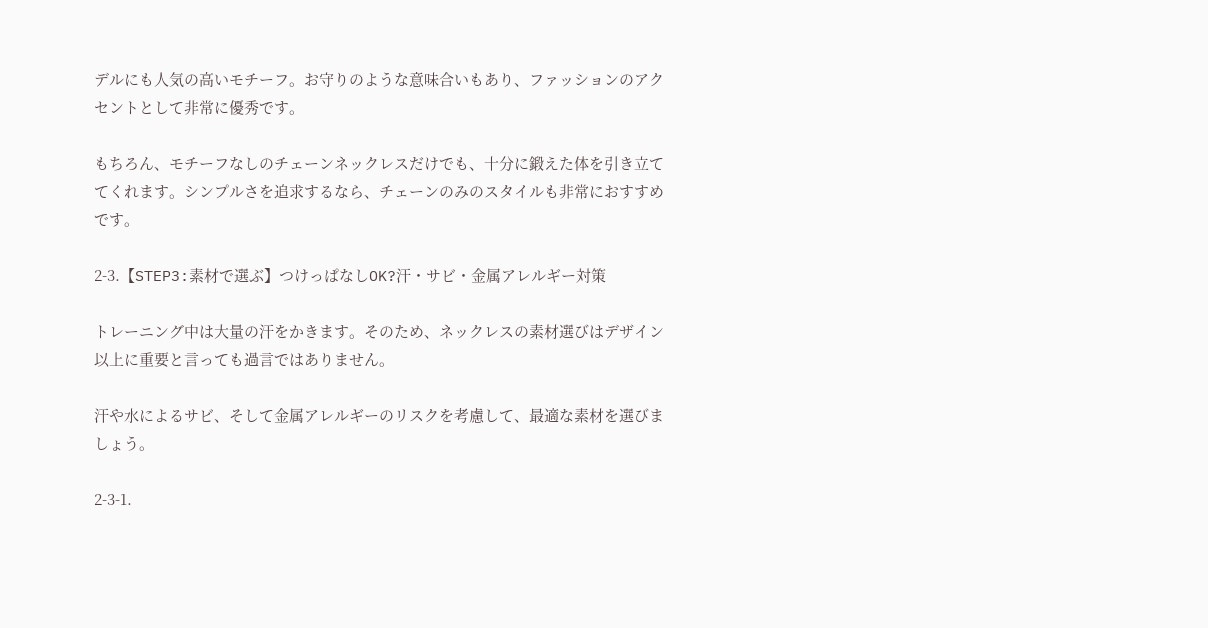デルにも人気の高いモチーフ。お守りのような意味合いもあり、ファッションのアクセントとして非常に優秀です。

もちろん、モチーフなしのチェーンネックレスだけでも、十分に鍛えた体を引き立ててくれます。シンプルさを追求するなら、チェーンのみのスタイルも非常におすすめです。

2-3.【STEP3:素材で選ぶ】つけっぱなしOK?汗・サビ・金属アレルギー対策

トレーニング中は大量の汗をかきます。そのため、ネックレスの素材選びはデザイン以上に重要と言っても過言ではありません。

汗や水によるサビ、そして金属アレルギーのリスクを考慮して、最適な素材を選びましょう。

2-3-1.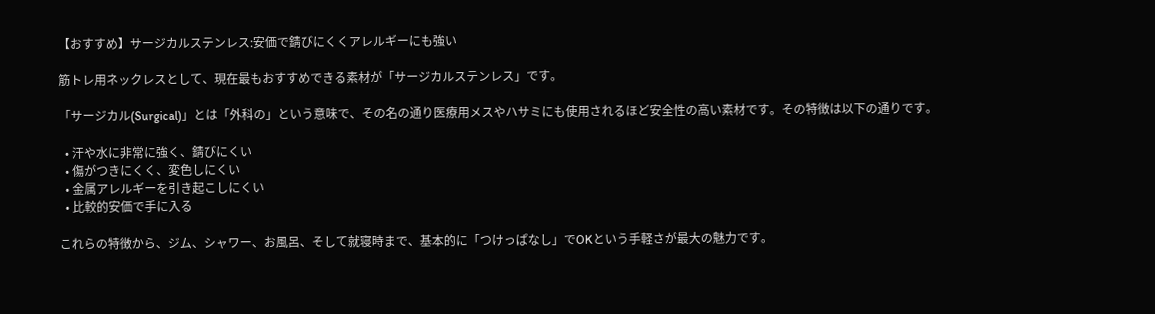【おすすめ】サージカルステンレス:安価で錆びにくくアレルギーにも強い

筋トレ用ネックレスとして、現在最もおすすめできる素材が「サージカルステンレス」です。

「サージカル(Surgical)」とは「外科の」という意味で、その名の通り医療用メスやハサミにも使用されるほど安全性の高い素材です。その特徴は以下の通りです。

  • 汗や水に非常に強く、錆びにくい
  • 傷がつきにくく、変色しにくい
  • 金属アレルギーを引き起こしにくい
  • 比較的安価で手に入る

これらの特徴から、ジム、シャワー、お風呂、そして就寝時まで、基本的に「つけっぱなし」でOKという手軽さが最大の魅力です。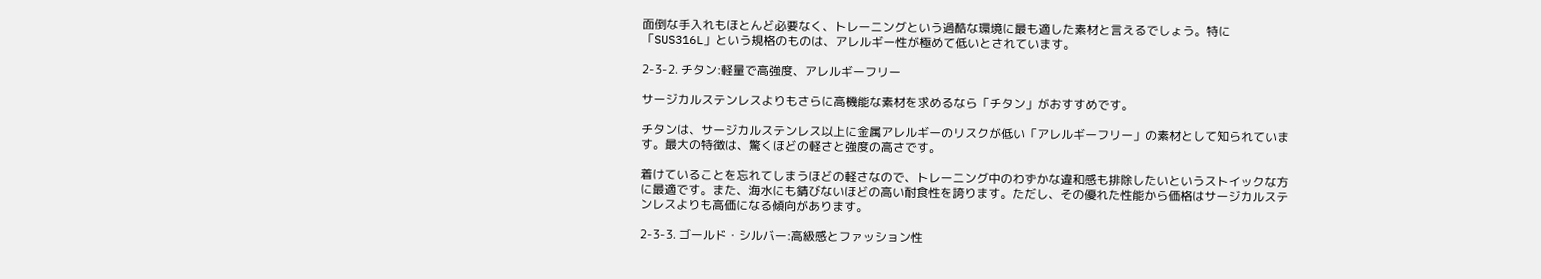面倒な手入れもほとんど必要なく、トレーニングという過酷な環境に最も適した素材と言えるでしょう。特に「SUS316L」という規格のものは、アレルギー性が極めて低いとされています。

2-3-2. チタン:軽量で高強度、アレルギーフリー

サージカルステンレスよりもさらに高機能な素材を求めるなら「チタン」がおすすめです。

チタンは、サージカルステンレス以上に金属アレルギーのリスクが低い「アレルギーフリー」の素材として知られています。最大の特徴は、驚くほどの軽さと強度の高さです。

着けていることを忘れてしまうほどの軽さなので、トレーニング中のわずかな違和感も排除したいというストイックな方に最適です。また、海水にも錆びないほどの高い耐食性を誇ります。ただし、その優れた性能から価格はサージカルステンレスよりも高価になる傾向があります。

2-3-3. ゴールド・シルバー:高級感とファッション性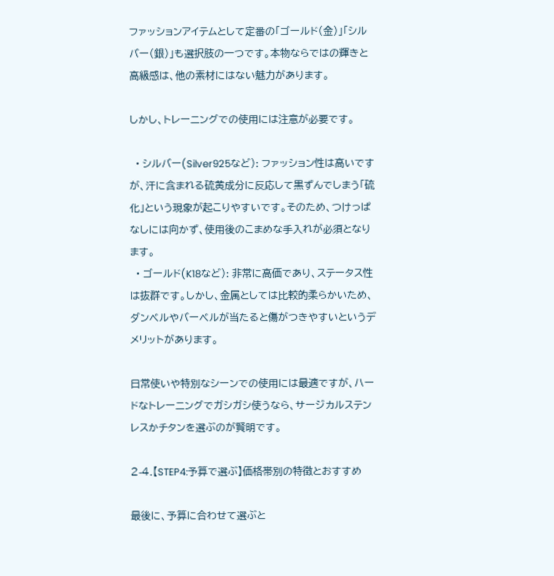ファッションアイテムとして定番の「ゴールド(金)」「シルバー(銀)」も選択肢の一つです。本物ならではの輝きと高級感は、他の素材にはない魅力があります。

しかし、トレーニングでの使用には注意が必要です。

  • シルバー(Silver925など): ファッション性は高いですが、汗に含まれる硫黄成分に反応して黒ずんでしまう「硫化」という現象が起こりやすいです。そのため、つけっぱなしには向かず、使用後のこまめな手入れが必須となります。
  • ゴールド(K18など): 非常に高価であり、ステータス性は抜群です。しかし、金属としては比較的柔らかいため、ダンベルやバーベルが当たると傷がつきやすいというデメリットがあります。

日常使いや特別なシーンでの使用には最適ですが、ハードなトレーニングでガシガシ使うなら、サージカルステンレスかチタンを選ぶのが賢明です。

2-4.【STEP4:予算で選ぶ】価格帯別の特徴とおすすめ

最後に、予算に合わせて選ぶと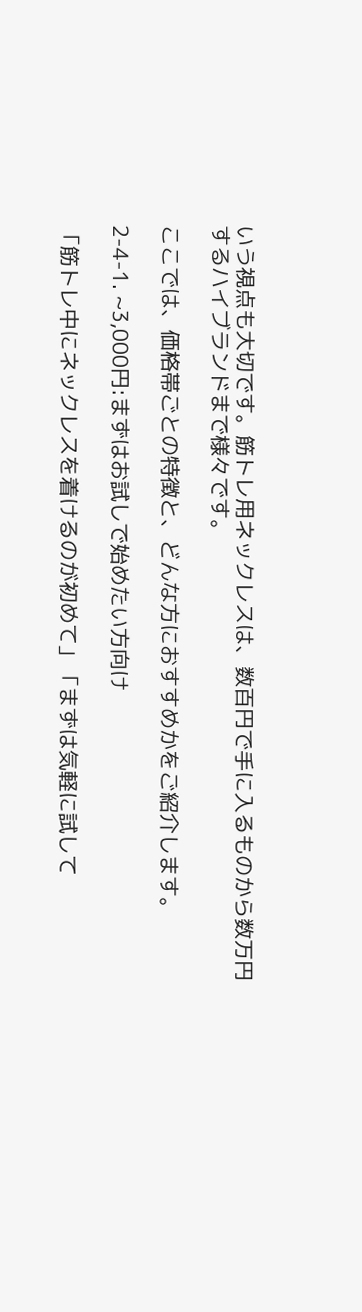いう視点も大切です。筋トレ用ネックレスは、数百円で手に入るものから数万円するハイブランドまで様々です。

ここでは、価格帯ごとの特徴と、どんな方におすすめかをご紹介します。

2-4-1. ~3,000円:まずはお試しで始めたい方向け

「筋トレ中にネックレスを着けるのが初めて」「まずは気軽に試して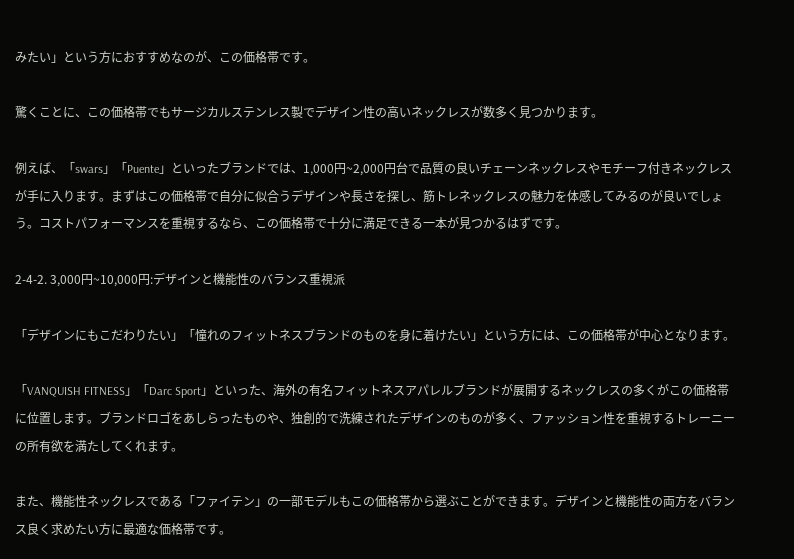みたい」という方におすすめなのが、この価格帯です。

驚くことに、この価格帯でもサージカルステンレス製でデザイン性の高いネックレスが数多く見つかります。

例えば、「swars」「Puente」といったブランドでは、1,000円~2,000円台で品質の良いチェーンネックレスやモチーフ付きネックレスが手に入ります。まずはこの価格帯で自分に似合うデザインや長さを探し、筋トレネックレスの魅力を体感してみるのが良いでしょう。コストパフォーマンスを重視するなら、この価格帯で十分に満足できる一本が見つかるはずです。

2-4-2. 3,000円~10,000円:デザインと機能性のバランス重視派

「デザインにもこだわりたい」「憧れのフィットネスブランドのものを身に着けたい」という方には、この価格帯が中心となります。

「VANQUISH FITNESS」「Darc Sport」といった、海外の有名フィットネスアパレルブランドが展開するネックレスの多くがこの価格帯に位置します。ブランドロゴをあしらったものや、独創的で洗練されたデザインのものが多く、ファッション性を重視するトレーニーの所有欲を満たしてくれます。

また、機能性ネックレスである「ファイテン」の一部モデルもこの価格帯から選ぶことができます。デザインと機能性の両方をバランス良く求めたい方に最適な価格帯です。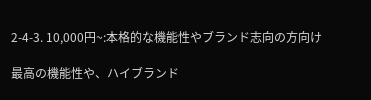2-4-3. 10,000円~:本格的な機能性やブランド志向の方向け

最高の機能性や、ハイブランド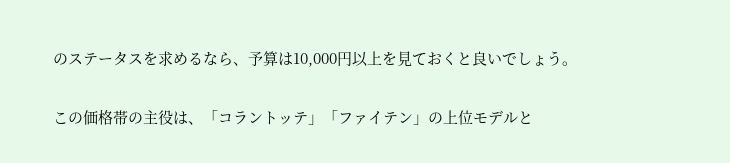のステータスを求めるなら、予算は10,000円以上を見ておくと良いでしょう。

この価格帯の主役は、「コラントッテ」「ファイテン」の上位モデルと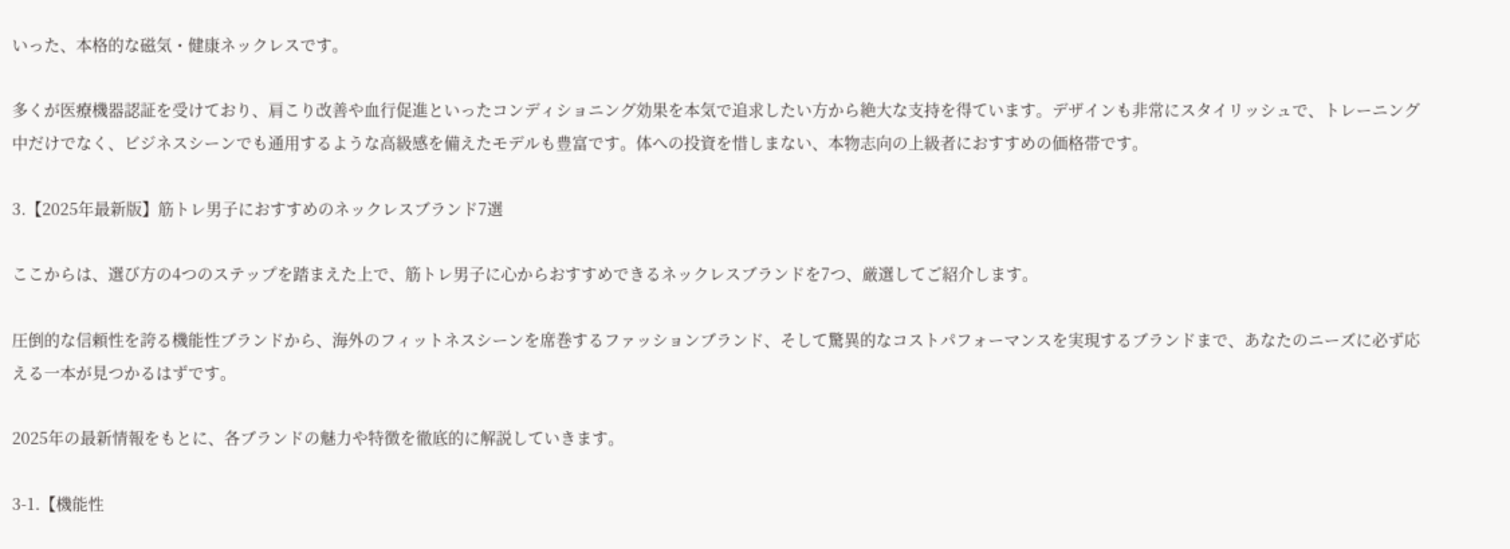いった、本格的な磁気・健康ネックレスです。

多くが医療機器認証を受けており、肩こり改善や血行促進といったコンディショニング効果を本気で追求したい方から絶大な支持を得ています。デザインも非常にスタイリッシュで、トレーニング中だけでなく、ビジネスシーンでも通用するような高級感を備えたモデルも豊富です。体への投資を惜しまない、本物志向の上級者におすすめの価格帯です。

3.【2025年最新版】筋トレ男子におすすめのネックレスブランド7選

ここからは、選び方の4つのステップを踏まえた上で、筋トレ男子に心からおすすめできるネックレスブランドを7つ、厳選してご紹介します。

圧倒的な信頼性を誇る機能性ブランドから、海外のフィットネスシーンを席巻するファッションブランド、そして驚異的なコストパフォーマンスを実現するブランドまで、あなたのニーズに必ず応える一本が見つかるはずです。

2025年の最新情報をもとに、各ブランドの魅力や特徴を徹底的に解説していきます。

3-1.【機能性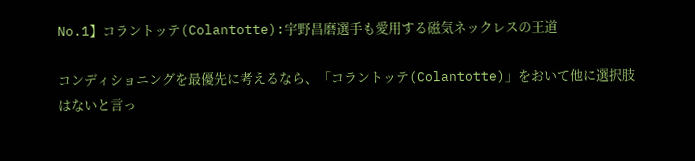No.1】コラントッテ(Colantotte):宇野昌磨選手も愛用する磁気ネックレスの王道

コンディショニングを最優先に考えるなら、「コラントッテ(Colantotte)」をおいて他に選択肢はないと言っ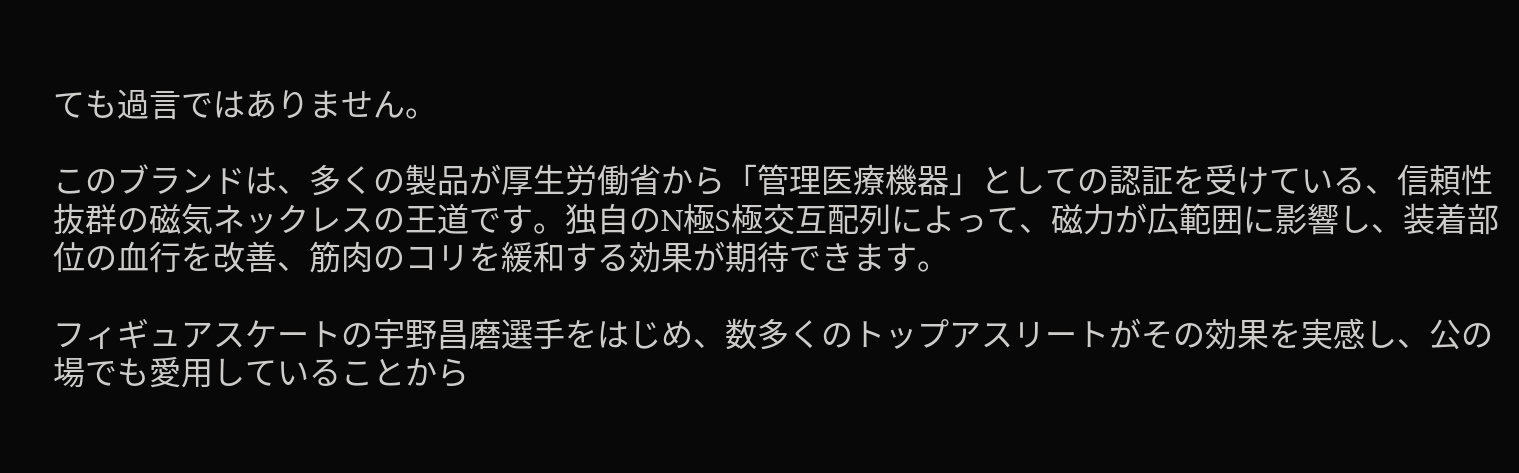ても過言ではありません。

このブランドは、多くの製品が厚生労働省から「管理医療機器」としての認証を受けている、信頼性抜群の磁気ネックレスの王道です。独自のN極S極交互配列によって、磁力が広範囲に影響し、装着部位の血行を改善、筋肉のコリを緩和する効果が期待できます。

フィギュアスケートの宇野昌磨選手をはじめ、数多くのトップアスリートがその効果を実感し、公の場でも愛用していることから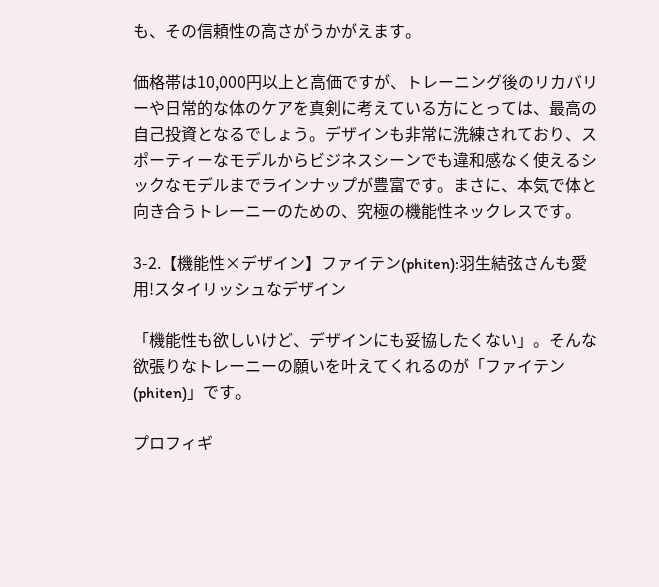も、その信頼性の高さがうかがえます。

価格帯は10,000円以上と高価ですが、トレーニング後のリカバリーや日常的な体のケアを真剣に考えている方にとっては、最高の自己投資となるでしょう。デザインも非常に洗練されており、スポーティーなモデルからビジネスシーンでも違和感なく使えるシックなモデルまでラインナップが豊富です。まさに、本気で体と向き合うトレーニーのための、究極の機能性ネックレスです。

3-2.【機能性×デザイン】ファイテン(phiten):羽生結弦さんも愛用!スタイリッシュなデザイン

「機能性も欲しいけど、デザインにも妥協したくない」。そんな欲張りなトレーニーの願いを叶えてくれるのが「ファイテン(phiten)」です。

プロフィギ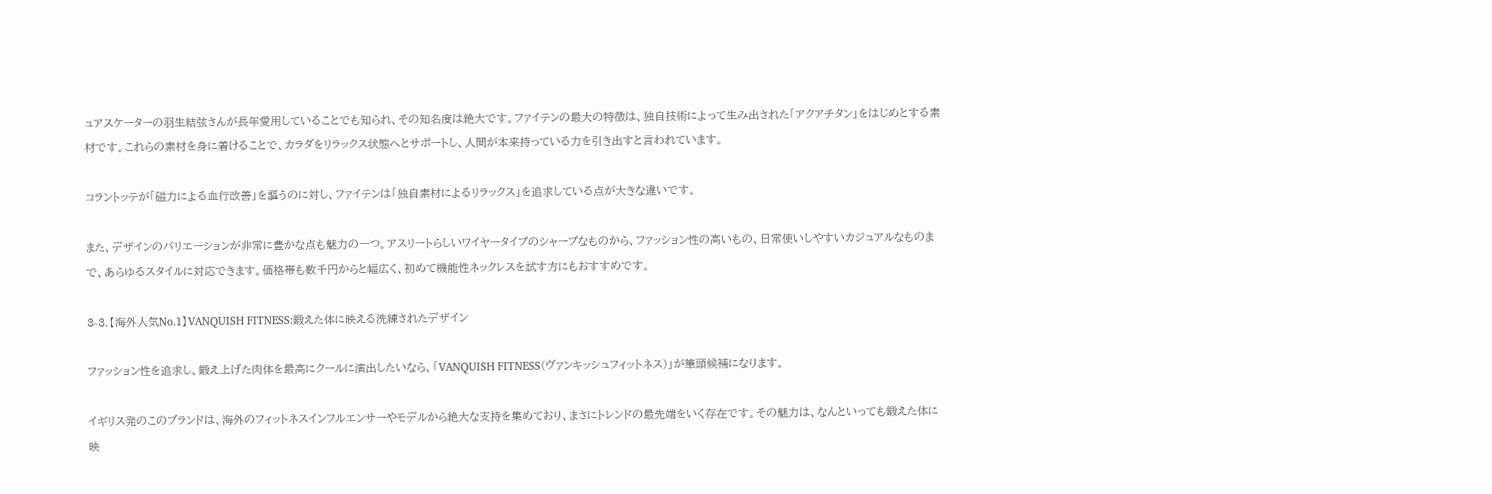ュアスケーターの羽生結弦さんが長年愛用していることでも知られ、その知名度は絶大です。ファイテンの最大の特徴は、独自技術によって生み出された「アクアチタン」をはじめとする素材です。これらの素材を身に着けることで、カラダをリラックス状態へとサポートし、人間が本来持っている力を引き出すと言われています。

コラントッテが「磁力による血行改善」を謳うのに対し、ファイテンは「独自素材によるリラックス」を追求している点が大きな違いです。

また、デザインのバリエーションが非常に豊かな点も魅力の一つ。アスリートらしいワイヤータイプのシャープなものから、ファッション性の高いもの、日常使いしやすいカジュアルなものまで、あらゆるスタイルに対応できます。価格帯も数千円からと幅広く、初めて機能性ネックレスを試す方にもおすすめです。

3-3.【海外人気No.1】VANQUISH FITNESS:鍛えた体に映える洗練されたデザイン

ファッション性を追求し、鍛え上げた肉体を最高にクールに演出したいなら、「VANQUISH FITNESS(ヴァンキッシュフィットネス)」が筆頭候補になります。

イギリス発のこのブランドは、海外のフィットネスインフルエンサーやモデルから絶大な支持を集めており、まさにトレンドの最先端をいく存在です。その魅力は、なんといっても鍛えた体に映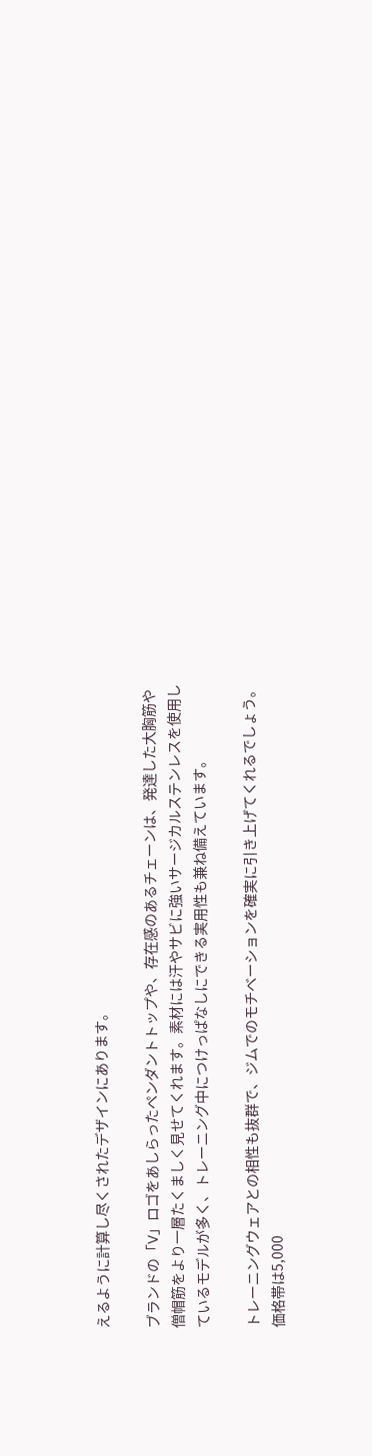えるように計算し尽くされたデザインにあります。

ブランドの「V」ロゴをあしらったペンダントトップや、存在感のあるチェーンは、発達した大胸筋や僧帽筋をより一層たくましく見せてくれます。素材には汗やサビに強いサージカルステンレスを使用しているモデルが多く、トレーニング中につけっぱなしにできる実用性も兼ね備えています。

トレーニングウェアとの相性も抜群で、ジムでのモチベーションを確実に引き上げてくれるでしょう。価格帯は5,000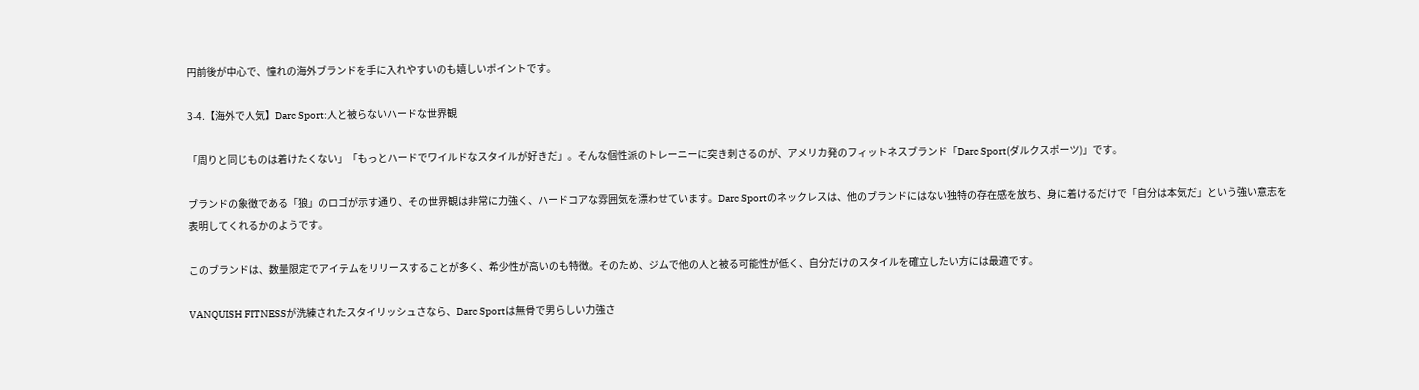円前後が中心で、憧れの海外ブランドを手に入れやすいのも嬉しいポイントです。

3-4.【海外で人気】Darc Sport:人と被らないハードな世界観

「周りと同じものは着けたくない」「もっとハードでワイルドなスタイルが好きだ」。そんな個性派のトレーニーに突き刺さるのが、アメリカ発のフィットネスブランド「Darc Sport(ダルクスポーツ)」です。

ブランドの象徴である「狼」のロゴが示す通り、その世界観は非常に力強く、ハードコアな雰囲気を漂わせています。Darc Sportのネックレスは、他のブランドにはない独特の存在感を放ち、身に着けるだけで「自分は本気だ」という強い意志を表明してくれるかのようです。

このブランドは、数量限定でアイテムをリリースすることが多く、希少性が高いのも特徴。そのため、ジムで他の人と被る可能性が低く、自分だけのスタイルを確立したい方には最適です。

VANQUISH FITNESSが洗練されたスタイリッシュさなら、Darc Sportは無骨で男らしい力強さ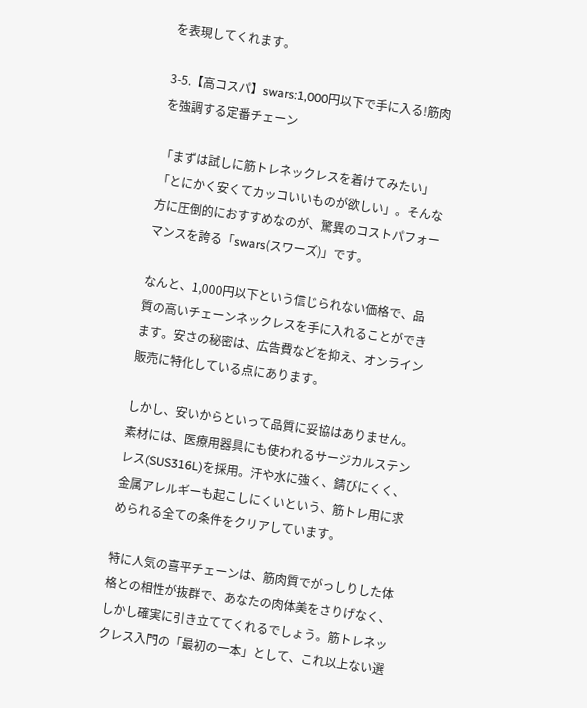を表現してくれます。

3-5.【高コスパ】swars:1,000円以下で手に入る!筋肉を強調する定番チェーン

「まずは試しに筋トレネックレスを着けてみたい」「とにかく安くてカッコいいものが欲しい」。そんな方に圧倒的におすすめなのが、驚異のコストパフォーマンスを誇る「swars(スワーズ)」です。

なんと、1,000円以下という信じられない価格で、品質の高いチェーンネックレスを手に入れることができます。安さの秘密は、広告費などを抑え、オンライン販売に特化している点にあります。

しかし、安いからといって品質に妥協はありません。素材には、医療用器具にも使われるサージカルステンレス(SUS316L)を採用。汗や水に強く、錆びにくく、金属アレルギーも起こしにくいという、筋トレ用に求められる全ての条件をクリアしています。

特に人気の喜平チェーンは、筋肉質でがっしりした体格との相性が抜群で、あなたの肉体美をさりげなく、しかし確実に引き立ててくれるでしょう。筋トレネックレス入門の「最初の一本」として、これ以上ない選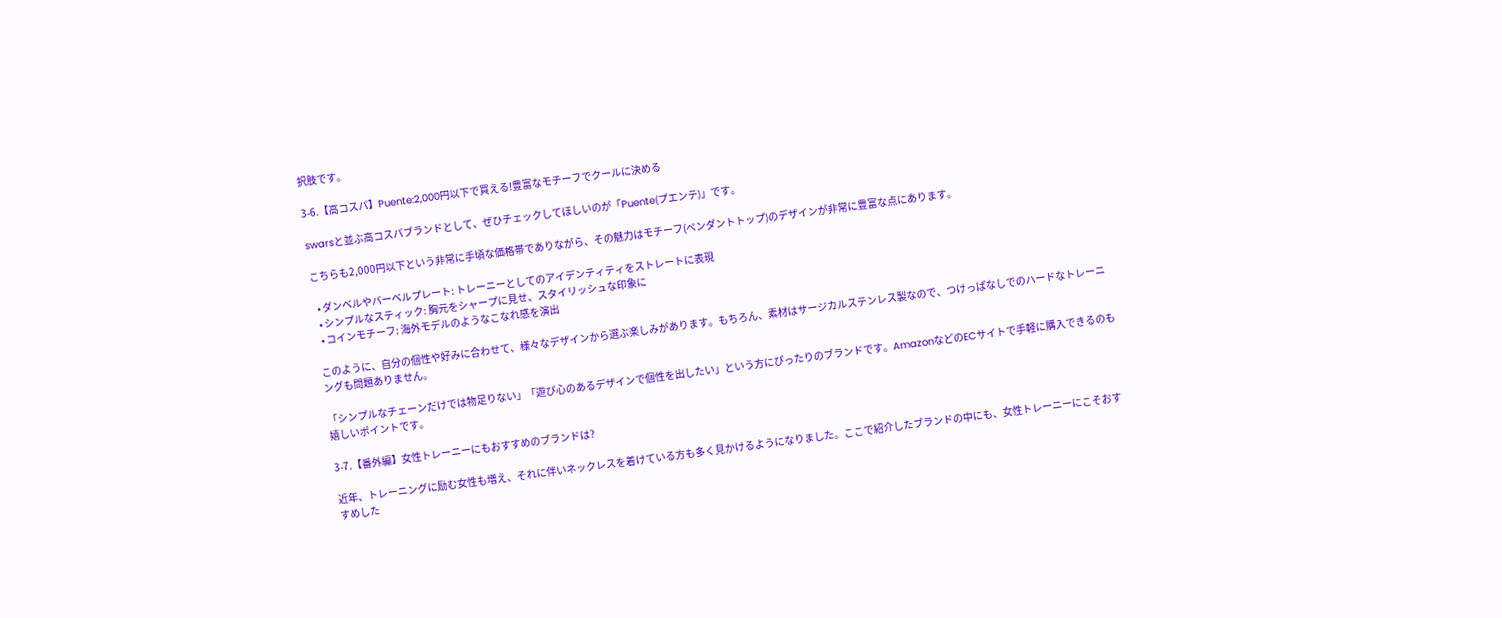択肢です。

3-6.【高コスパ】Puente:2,000円以下で買える!豊富なモチーフでクールに決める

swarsと並ぶ高コスパブランドとして、ぜひチェックしてほしいのが「Puente(プエンテ)」です。

こちらも2,000円以下という非常に手頃な価格帯でありながら、その魅力はモチーフ(ペンダントトップ)のデザインが非常に豊富な点にあります。

  • ダンベルやバーベルプレート: トレーニーとしてのアイデンティティをストレートに表現
  • シンプルなスティック: 胸元をシャープに見せ、スタイリッシュな印象に
  • コインモチーフ: 海外モデルのようなこなれ感を演出

このように、自分の個性や好みに合わせて、様々なデザインから選ぶ楽しみがあります。もちろん、素材はサージカルステンレス製なので、つけっぱなしでのハードなトレーニングも問題ありません。

「シンプルなチェーンだけでは物足りない」「遊び心のあるデザインで個性を出したい」という方にぴったりのブランドです。AmazonなどのECサイトで手軽に購入できるのも嬉しいポイントです。

3-7.【番外編】女性トレーニーにもおすすめのブランドは?

近年、トレーニングに励む女性も増え、それに伴いネックレスを着けている方も多く見かけるようになりました。ここで紹介したブランドの中にも、女性トレーニーにこそおすすめした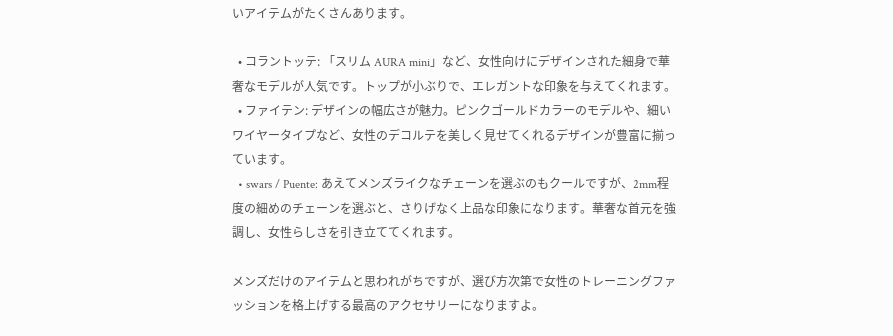いアイテムがたくさんあります。

  • コラントッテ: 「スリム AURA mini」など、女性向けにデザインされた細身で華奢なモデルが人気です。トップが小ぶりで、エレガントな印象を与えてくれます。
  • ファイテン: デザインの幅広さが魅力。ピンクゴールドカラーのモデルや、細いワイヤータイプなど、女性のデコルテを美しく見せてくれるデザインが豊富に揃っています。
  • swars / Puente: あえてメンズライクなチェーンを選ぶのもクールですが、2mm程度の細めのチェーンを選ぶと、さりげなく上品な印象になります。華奢な首元を強調し、女性らしさを引き立ててくれます。

メンズだけのアイテムと思われがちですが、選び方次第で女性のトレーニングファッションを格上げする最高のアクセサリーになりますよ。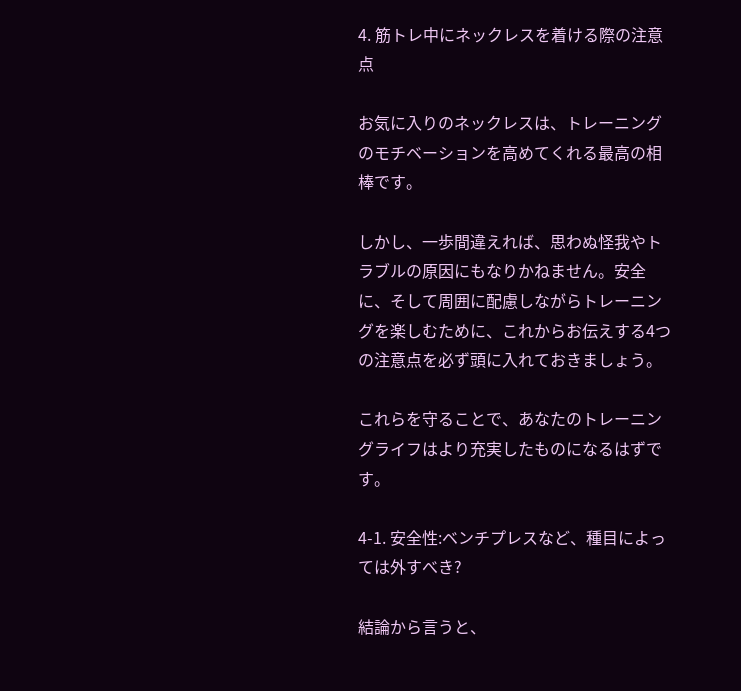4. 筋トレ中にネックレスを着ける際の注意点

お気に入りのネックレスは、トレーニングのモチベーションを高めてくれる最高の相棒です。

しかし、一歩間違えれば、思わぬ怪我やトラブルの原因にもなりかねません。安全に、そして周囲に配慮しながらトレーニングを楽しむために、これからお伝えする4つの注意点を必ず頭に入れておきましょう。

これらを守ることで、あなたのトレーニングライフはより充実したものになるはずです。

4-1. 安全性:ベンチプレスなど、種目によっては外すべき?

結論から言うと、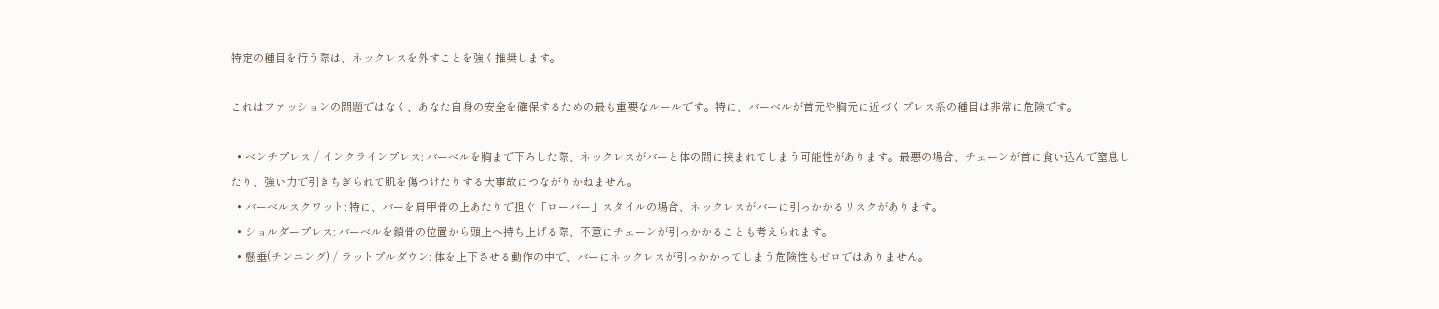特定の種目を行う際は、ネックレスを外すことを強く推奨します。

これはファッションの問題ではなく、あなた自身の安全を確保するための最も重要なルールです。特に、バーベルが首元や胸元に近づくプレス系の種目は非常に危険です。

  • ベンチプレス / インクラインプレス: バーベルを胸まで下ろした際、ネックレスがバーと体の間に挟まれてしまう可能性があります。最悪の場合、チェーンが首に食い込んで窒息したり、強い力で引きちぎられて肌を傷つけたりする大事故につながりかねません。
  • バーベルスクワット: 特に、バーを肩甲骨の上あたりで担ぐ「ローバー」スタイルの場合、ネックレスがバーに引っかかるリスクがあります。
  • ショルダープレス: バーベルを鎖骨の位置から頭上へ持ち上げる際、不意にチェーンが引っかかることも考えられます。
  • 懸垂(チンニング) / ラットプルダウン: 体を上下させる動作の中で、バーにネックレスが引っかかってしまう危険性もゼロではありません。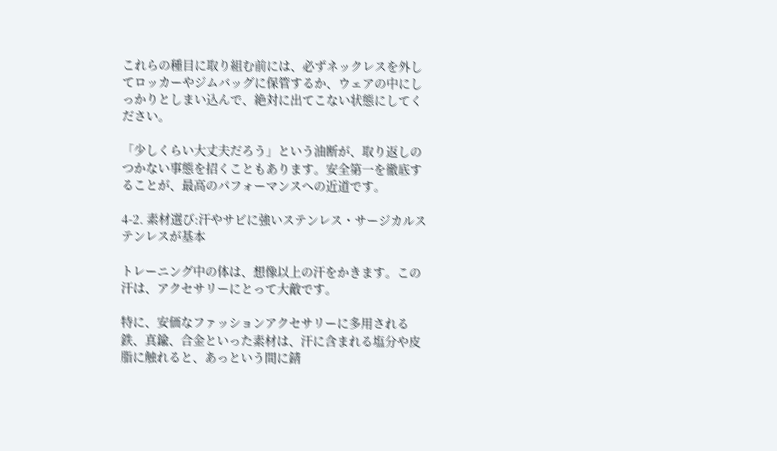これらの種目に取り組む前には、必ずネックレスを外してロッカーやジムバッグに保管するか、ウェアの中にしっかりとしまい込んで、絶対に出てこない状態にしてください。

「少しくらい大丈夫だろう」という油断が、取り返しのつかない事態を招くこともあります。安全第一を徹底することが、最高のパフォーマンスへの近道です。

4-2. 素材選び:汗やサビに強いステンレス・サージカルステンレスが基本

トレーニング中の体は、想像以上の汗をかきます。この汗は、アクセサリーにとって大敵です。

特に、安価なファッションアクセサリーに多用される鉄、真鍮、合金といった素材は、汗に含まれる塩分や皮脂に触れると、あっという間に錆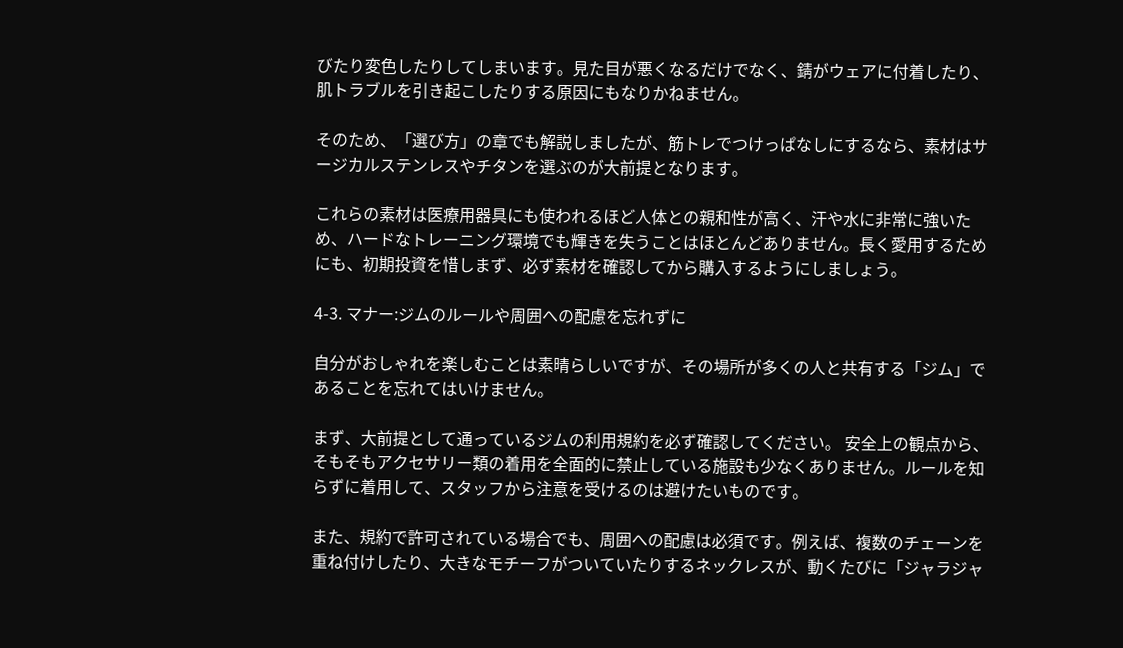びたり変色したりしてしまいます。見た目が悪くなるだけでなく、錆がウェアに付着したり、肌トラブルを引き起こしたりする原因にもなりかねません。

そのため、「選び方」の章でも解説しましたが、筋トレでつけっぱなしにするなら、素材はサージカルステンレスやチタンを選ぶのが大前提となります。

これらの素材は医療用器具にも使われるほど人体との親和性が高く、汗や水に非常に強いため、ハードなトレーニング環境でも輝きを失うことはほとんどありません。長く愛用するためにも、初期投資を惜しまず、必ず素材を確認してから購入するようにしましょう。

4-3. マナー:ジムのルールや周囲への配慮を忘れずに

自分がおしゃれを楽しむことは素晴らしいですが、その場所が多くの人と共有する「ジム」であることを忘れてはいけません。

まず、大前提として通っているジムの利用規約を必ず確認してください。 安全上の観点から、そもそもアクセサリー類の着用を全面的に禁止している施設も少なくありません。ルールを知らずに着用して、スタッフから注意を受けるのは避けたいものです。

また、規約で許可されている場合でも、周囲への配慮は必須です。例えば、複数のチェーンを重ね付けしたり、大きなモチーフがついていたりするネックレスが、動くたびに「ジャラジャ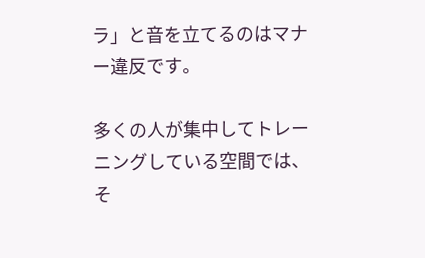ラ」と音を立てるのはマナー違反です。

多くの人が集中してトレーニングしている空間では、そ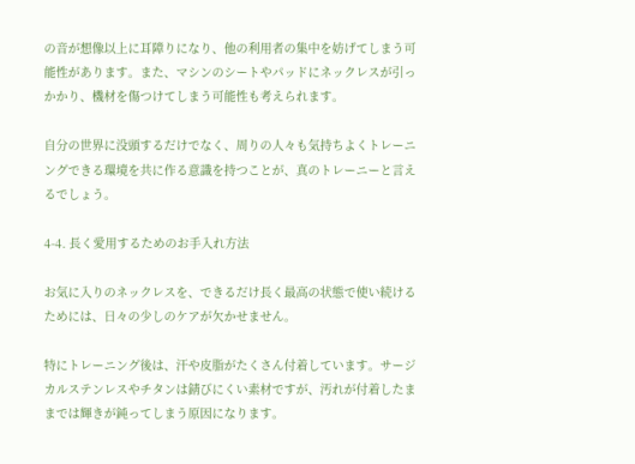の音が想像以上に耳障りになり、他の利用者の集中を妨げてしまう可能性があります。また、マシンのシートやパッドにネックレスが引っかかり、機材を傷つけてしまう可能性も考えられます。

自分の世界に没頭するだけでなく、周りの人々も気持ちよくトレーニングできる環境を共に作る意識を持つことが、真のトレーニーと言えるでしょう。

4-4. 長く愛用するためのお手入れ方法

お気に入りのネックレスを、できるだけ長く最高の状態で使い続けるためには、日々の少しのケアが欠かせません。

特にトレーニング後は、汗や皮脂がたくさん付着しています。サージカルステンレスやチタンは錆びにくい素材ですが、汚れが付着したままでは輝きが鈍ってしまう原因になります。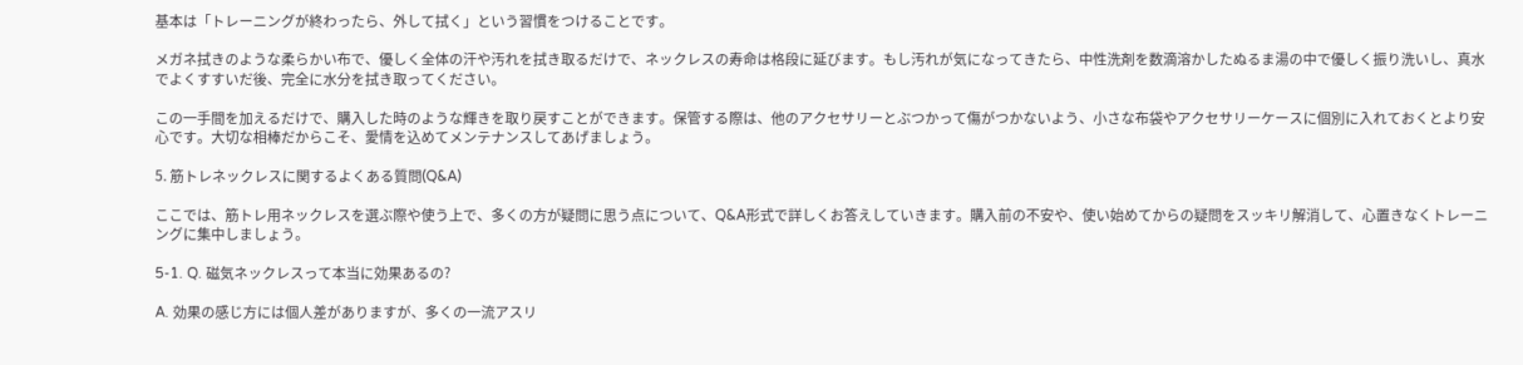基本は「トレーニングが終わったら、外して拭く」という習慣をつけることです。

メガネ拭きのような柔らかい布で、優しく全体の汗や汚れを拭き取るだけで、ネックレスの寿命は格段に延びます。もし汚れが気になってきたら、中性洗剤を数滴溶かしたぬるま湯の中で優しく振り洗いし、真水でよくすすいだ後、完全に水分を拭き取ってください。

この一手間を加えるだけで、購入した時のような輝きを取り戻すことができます。保管する際は、他のアクセサリーとぶつかって傷がつかないよう、小さな布袋やアクセサリーケースに個別に入れておくとより安心です。大切な相棒だからこそ、愛情を込めてメンテナンスしてあげましょう。

5. 筋トレネックレスに関するよくある質問(Q&A)

ここでは、筋トレ用ネックレスを選ぶ際や使う上で、多くの方が疑問に思う点について、Q&A形式で詳しくお答えしていきます。購入前の不安や、使い始めてからの疑問をスッキリ解消して、心置きなくトレーニングに集中しましょう。

5-1. Q. 磁気ネックレスって本当に効果あるの?

A. 効果の感じ方には個人差がありますが、多くの一流アスリ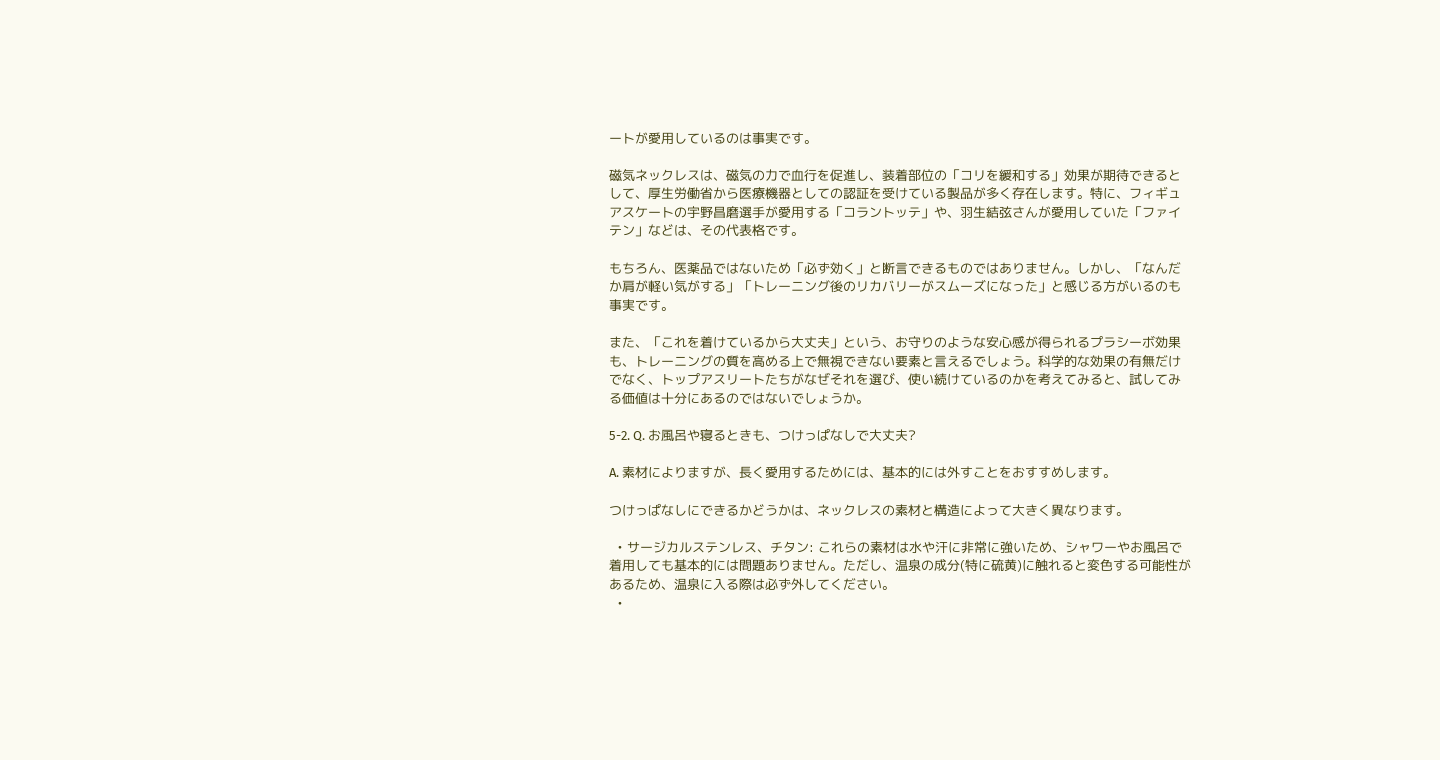ートが愛用しているのは事実です。

磁気ネックレスは、磁気の力で血行を促進し、装着部位の「コリを緩和する」効果が期待できるとして、厚生労働省から医療機器としての認証を受けている製品が多く存在します。特に、フィギュアスケートの宇野昌磨選手が愛用する「コラントッテ」や、羽生結弦さんが愛用していた「ファイテン」などは、その代表格です。

もちろん、医薬品ではないため「必ず効く」と断言できるものではありません。しかし、「なんだか肩が軽い気がする」「トレーニング後のリカバリーがスムーズになった」と感じる方がいるのも事実です。

また、「これを着けているから大丈夫」という、お守りのような安心感が得られるプラシーボ効果も、トレーニングの質を高める上で無視できない要素と言えるでしょう。科学的な効果の有無だけでなく、トップアスリートたちがなぜそれを選び、使い続けているのかを考えてみると、試してみる価値は十分にあるのではないでしょうか。

5-2. Q. お風呂や寝るときも、つけっぱなしで大丈夫?

A. 素材によりますが、長く愛用するためには、基本的には外すことをおすすめします。

つけっぱなしにできるかどうかは、ネックレスの素材と構造によって大きく異なります。

  • サージカルステンレス、チタン: これらの素材は水や汗に非常に強いため、シャワーやお風呂で着用しても基本的には問題ありません。ただし、温泉の成分(特に硫黄)に触れると変色する可能性があるため、温泉に入る際は必ず外してください。
  •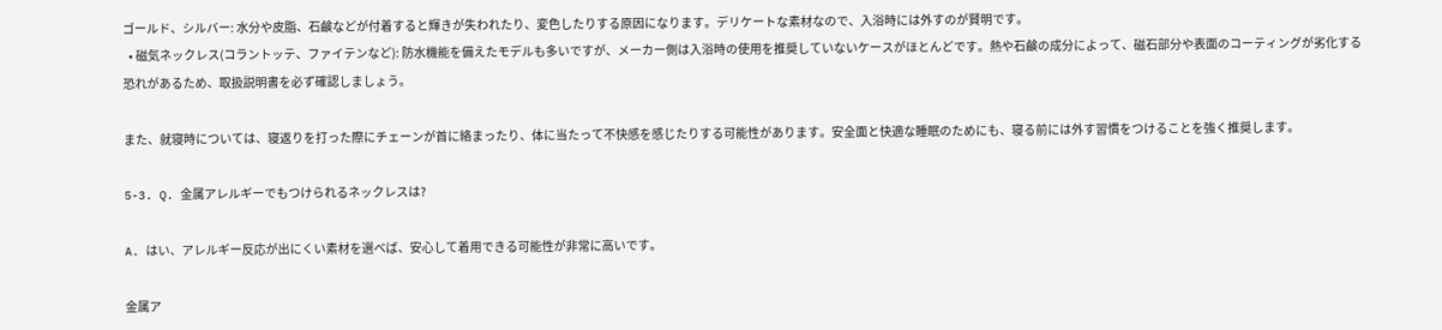ゴールド、シルバー: 水分や皮脂、石鹸などが付着すると輝きが失われたり、変色したりする原因になります。デリケートな素材なので、入浴時には外すのが賢明です。
  • 磁気ネックレス(コラントッテ、ファイテンなど): 防水機能を備えたモデルも多いですが、メーカー側は入浴時の使用を推奨していないケースがほとんどです。熱や石鹸の成分によって、磁石部分や表面のコーティングが劣化する恐れがあるため、取扱説明書を必ず確認しましょう。

また、就寝時については、寝返りを打った際にチェーンが首に絡まったり、体に当たって不快感を感じたりする可能性があります。安全面と快適な睡眠のためにも、寝る前には外す習慣をつけることを強く推奨します。

5-3. Q. 金属アレルギーでもつけられるネックレスは?

A. はい、アレルギー反応が出にくい素材を選べば、安心して着用できる可能性が非常に高いです。

金属ア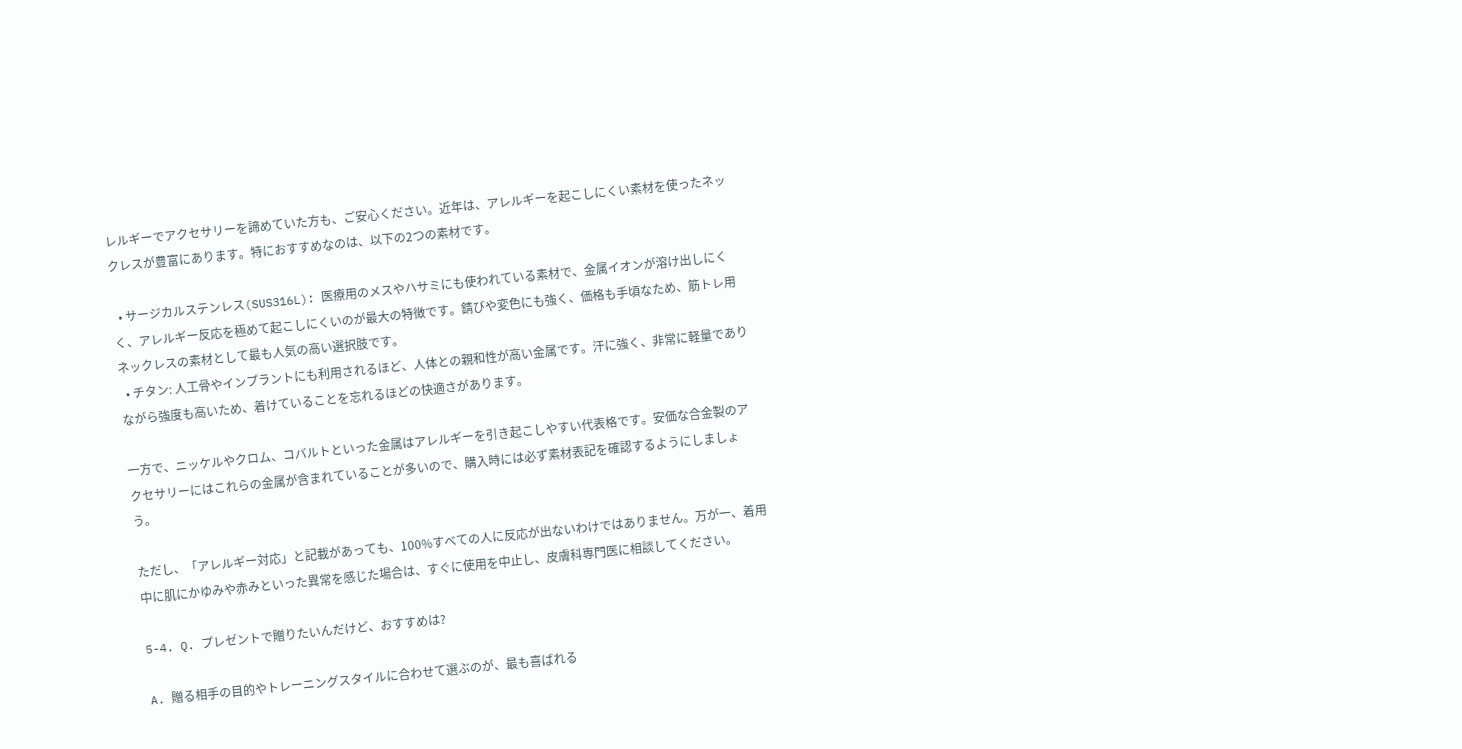レルギーでアクセサリーを諦めていた方も、ご安心ください。近年は、アレルギーを起こしにくい素材を使ったネックレスが豊富にあります。特におすすめなのは、以下の2つの素材です。

  • サージカルステンレス(SUS316L): 医療用のメスやハサミにも使われている素材で、金属イオンが溶け出しにくく、アレルギー反応を極めて起こしにくいのが最大の特徴です。錆びや変色にも強く、価格も手頃なため、筋トレ用ネックレスの素材として最も人気の高い選択肢です。
  • チタン: 人工骨やインプラントにも利用されるほど、人体との親和性が高い金属です。汗に強く、非常に軽量でありながら強度も高いため、着けていることを忘れるほどの快適さがあります。

一方で、ニッケルやクロム、コバルトといった金属はアレルギーを引き起こしやすい代表格です。安価な合金製のアクセサリーにはこれらの金属が含まれていることが多いので、購入時には必ず素材表記を確認するようにしましょう。

ただし、「アレルギー対応」と記載があっても、100%すべての人に反応が出ないわけではありません。万が一、着用中に肌にかゆみや赤みといった異常を感じた場合は、すぐに使用を中止し、皮膚科専門医に相談してください。

5-4. Q. プレゼントで贈りたいんだけど、おすすめは?

A. 贈る相手の目的やトレーニングスタイルに合わせて選ぶのが、最も喜ばれる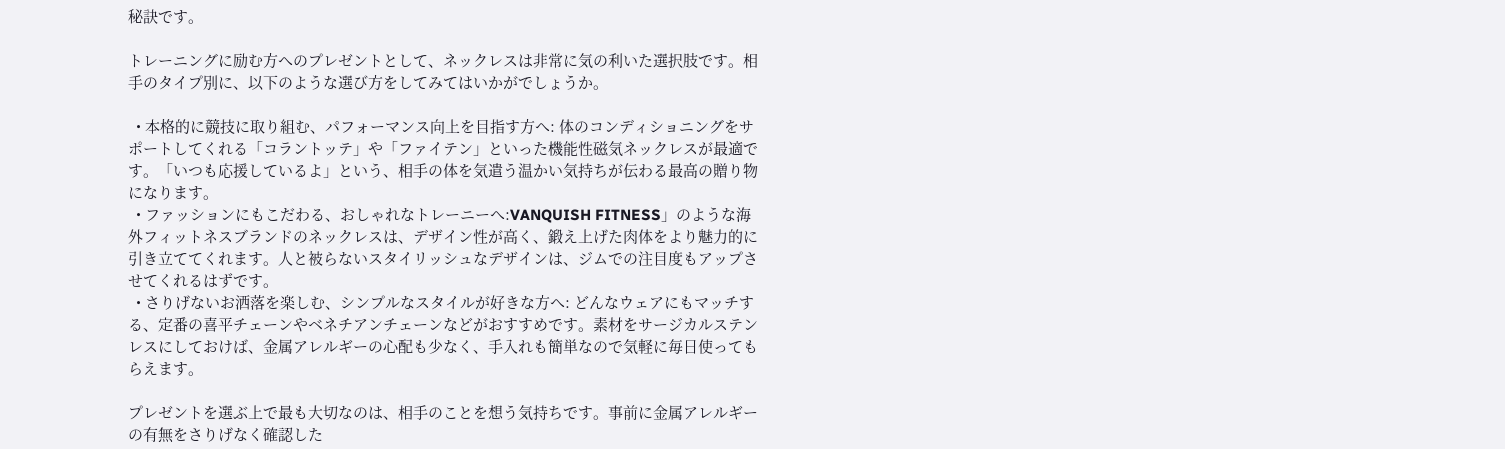秘訣です。

トレーニングに励む方へのプレゼントとして、ネックレスは非常に気の利いた選択肢です。相手のタイプ別に、以下のような選び方をしてみてはいかがでしょうか。

  • 本格的に競技に取り組む、パフォーマンス向上を目指す方へ: 体のコンディショニングをサポートしてくれる「コラントッテ」や「ファイテン」といった機能性磁気ネックレスが最適です。「いつも応援しているよ」という、相手の体を気遣う温かい気持ちが伝わる最高の贈り物になります。
  • ファッションにもこだわる、おしゃれなトレーニーへ:VANQUISH FITNESS」のような海外フィットネスブランドのネックレスは、デザイン性が高く、鍛え上げた肉体をより魅力的に引き立ててくれます。人と被らないスタイリッシュなデザインは、ジムでの注目度もアップさせてくれるはずです。
  • さりげないお洒落を楽しむ、シンプルなスタイルが好きな方へ: どんなウェアにもマッチする、定番の喜平チェーンやベネチアンチェーンなどがおすすめです。素材をサージカルステンレスにしておけば、金属アレルギーの心配も少なく、手入れも簡単なので気軽に毎日使ってもらえます。

プレゼントを選ぶ上で最も大切なのは、相手のことを想う気持ちです。事前に金属アレルギーの有無をさりげなく確認した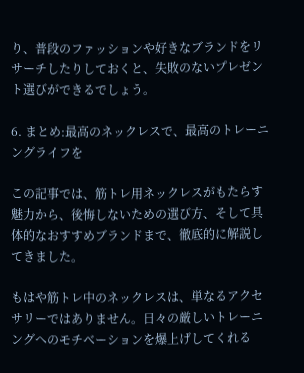り、普段のファッションや好きなブランドをリサーチしたりしておくと、失敗のないプレゼント選びができるでしょう。

6. まとめ:最高のネックレスで、最高のトレーニングライフを

この記事では、筋トレ用ネックレスがもたらす魅力から、後悔しないための選び方、そして具体的なおすすめブランドまで、徹底的に解説してきました。

もはや筋トレ中のネックレスは、単なるアクセサリーではありません。日々の厳しいトレーニングへのモチベーションを爆上げしてくれる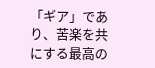「ギア」であり、苦楽を共にする最高の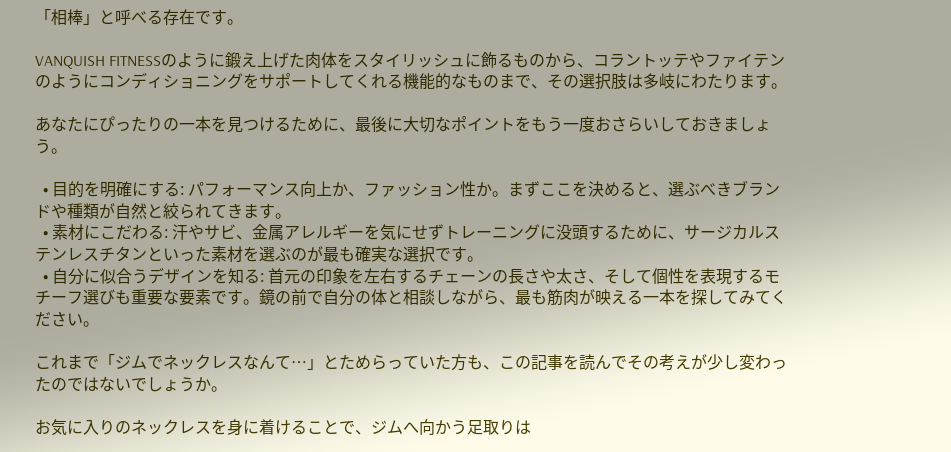「相棒」と呼べる存在です。

VANQUISH FITNESSのように鍛え上げた肉体をスタイリッシュに飾るものから、コラントッテやファイテンのようにコンディショニングをサポートしてくれる機能的なものまで、その選択肢は多岐にわたります。

あなたにぴったりの一本を見つけるために、最後に大切なポイントをもう一度おさらいしておきましょう。

  • 目的を明確にする: パフォーマンス向上か、ファッション性か。まずここを決めると、選ぶべきブランドや種類が自然と絞られてきます。
  • 素材にこだわる: 汗やサビ、金属アレルギーを気にせずトレーニングに没頭するために、サージカルステンレスチタンといった素材を選ぶのが最も確実な選択です。
  • 自分に似合うデザインを知る: 首元の印象を左右するチェーンの長さや太さ、そして個性を表現するモチーフ選びも重要な要素です。鏡の前で自分の体と相談しながら、最も筋肉が映える一本を探してみてください。

これまで「ジムでネックレスなんて…」とためらっていた方も、この記事を読んでその考えが少し変わったのではないでしょうか。

お気に入りのネックレスを身に着けることで、ジムへ向かう足取りは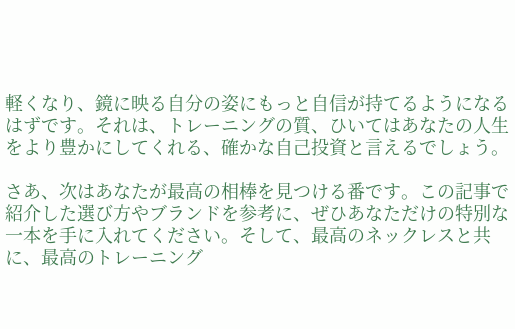軽くなり、鏡に映る自分の姿にもっと自信が持てるようになるはずです。それは、トレーニングの質、ひいてはあなたの人生をより豊かにしてくれる、確かな自己投資と言えるでしょう。

さあ、次はあなたが最高の相棒を見つける番です。この記事で紹介した選び方やブランドを参考に、ぜひあなただけの特別な一本を手に入れてください。そして、最高のネックレスと共に、最高のトレーニング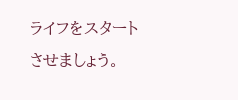ライフをスタートさせましょう。